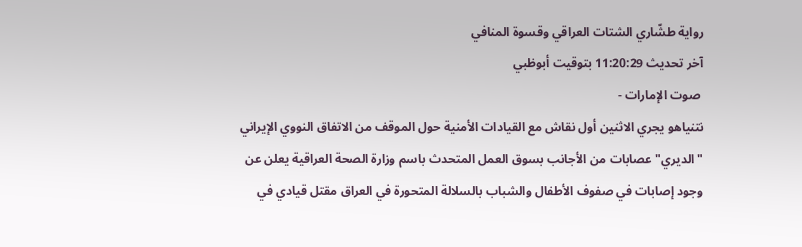رواية طشّاري الشتات العراقي وقسوة المنافي
آخر تحديث 11:20:29 بتوقيت أبوظبي
 صوت الإمارات -
نتنياهو يجري الاثنين أول نقاش مع القيادات الأمنية حول الموقف من الاتفاق النووي الإيراني "الديري" عصابات من الأجانب بسوق العمل المتحدث باسم وزارة الصحة العراقية يعلن عن وجود إصابات في صفوف الأطفال والشباب بالسلالة المتحورة في العراق مقتل قيادي في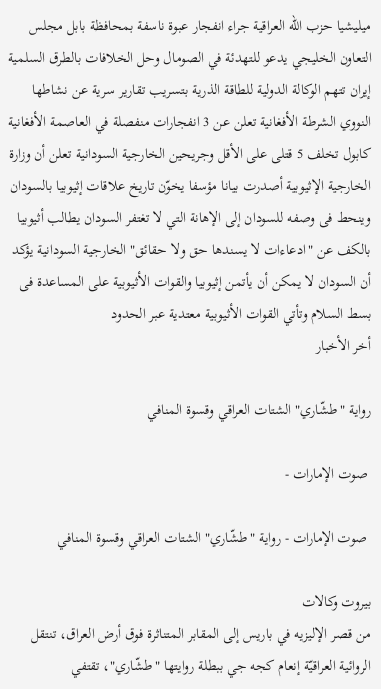ميليشيا حزب الله العراقية جراء انفجار عبوة ناسفة بمحافظة بابل مجلس التعاون الخليجي يدعو للتهدئة في الصومال وحل الخلافات بالطرق السلمية إيران تتهم الوكالة الدولية للطاقة الذرية بتسريب تقارير سرية عن نشاطها النووي الشرطة الأفغانية تعلن عن 3 انفجارات منفصلة في العاصمة الأفغانية كابول تخلف 5 قتلى على الأقل وجريحين الخارجية السودانية تعلن أن وزارة الخارجية الإثيوبية أصدرت بيانا مؤسفا يخوّن تاريخ علاقات إثيوبيا بالسودان وينحط فى وصفه للسودان إلى الإهانة التي لا تغتفر السودان يطالب أثيوبيا بالكف عن "ادعاءات لا يسندها حق ولا حقائق" الخارجية السودانية يؤكد أن السودان لا يمكن أن يأتمن إثيوبيا والقوات الأثيوبية على المساعدة فى بسط السلام وتأتي القوات الأثيوبية معتدية عبر الحدود
أخر الأخبار

رواية "طشّاري" الشتات العراقي وقسوة المنافي

 صوت الإمارات -

 صوت الإمارات - رواية "طشّاري" الشتات العراقي وقسوة المنافي

بيروت وكالات
من قصر الإليزيه في باريس إلى المقابر المتناثرة فوق أرض العراق، تنتقل الروائية العراقيّة إنعام كجه جي ببطلة روايتها "طشّاري"، تقتفي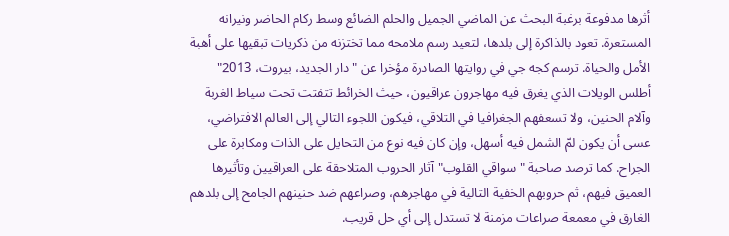أثرها مدفوعة برغبة البحث عن الماضي الجميل والحلم الضائع وسط ركام الحاضر ونيرانه المستعرة. تعود بالذاكرة إلى بلدها، لتعيد رسم ملامحه مما تختزنه من ذكريات تبقيها على أهبة الأمل والحياة. ترسم كجه جي في روايتها الصادرة مؤخرا عن "دار الجديد، بيروت، 2013" أطلس الويلات الذي يغرق فيه مهاجرون عراقيون، حيث الخرائط تتفتت تحت سياط الغربة وآلام الحنين، ولا تسعفهم الجغرافيا في التلاقي، فيكون اللجوء التالي إلى العالم الافتراضي، عسى أن يكون لمّ الشمل فيه أسهل، وإن كان فيه نوع من التحايل على الذات ومكابرة على الجراح. كما ترصد صاحبة "سواقي القلوب" آثار الحروب المتلاحقة على العراقيين وتأثيرها العميق فيهم، ثم حروبهم الخفية التالية في مهاجرهم، وصراعهم ضد حنينهم الجامح إلى بلدهم الغارق في معمعة صراعات مزمنة لا تستدل إلى أي حل قريب.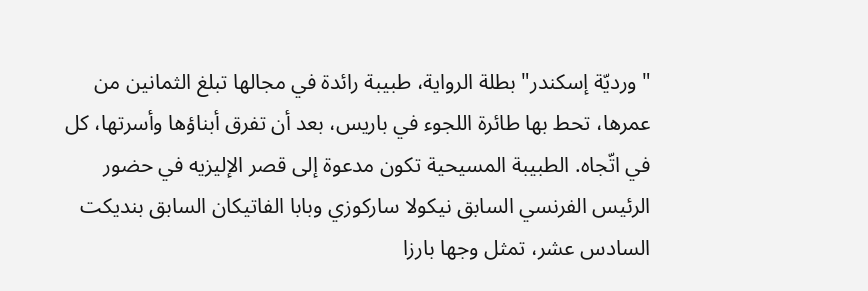"ورديّة إسكندر" بطلة الرواية، طبيبة رائدة في مجالها تبلغ الثمانين من عمرها، تحط بها طائرة اللجوء في باريس، بعد أن تفرق أبناؤها وأسرتها، كل في اتّجاه. الطبيبة المسيحية تكون مدعوة إلى قصر الإليزيه في حضور الرئيس الفرنسي السابق نيكولا ساركوزي وبابا الفاتيكان السابق بنديكت السادس عشر، تمثل وجها بارزا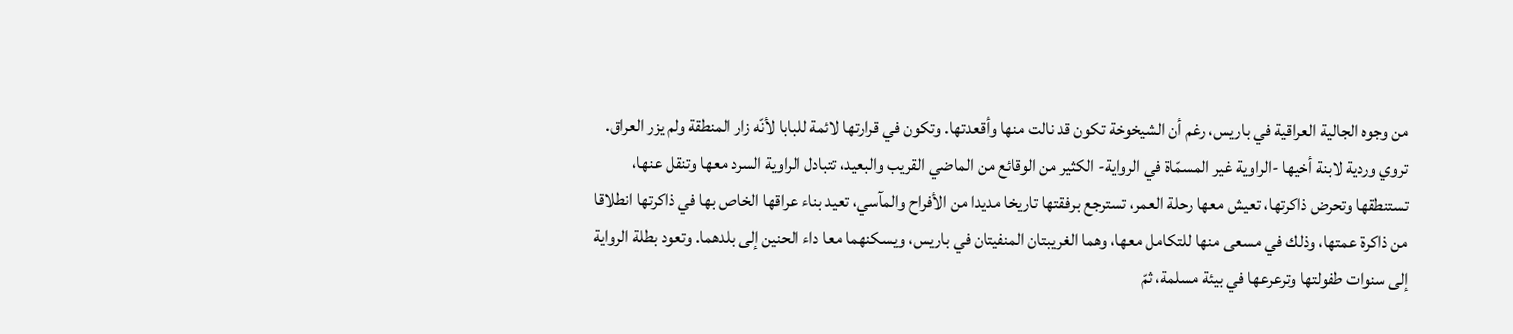من وجوه الجالية العراقية في باريس، رغم أن الشيخوخة تكون قد نالت منها وأقعدتها. وتكون في قرارتها لائمة للبابا لأنّه زار المنطقة ولم يزر العراق. تروي وردية لابنة أخيها -الراوية غير المسمّاة في الرواية- الكثير من الوقائع من الماضي القريب والبعيد، تتبادل الراوية السرد معها وتنقل عنها، تستنطقها وتحرض ذاكرتها، تعيش معها رحلة العمر، تسترجع برفقتها تاريخا مديدا من الأفراح والمآسي، تعيد بناء عراقها الخاص بها في ذاكرتها انطلاقا من ذاكرة عمتها، وذلك في مسعى منها للتكامل معها، وهما الغريبتان المنفيتان في باريس، ويسكنهما معا داء الحنين إلى بلدهما. وتعود بطلة الرواية إلى سنوات طفولتها وترعرعها في بيئة مسلمة، ثمّ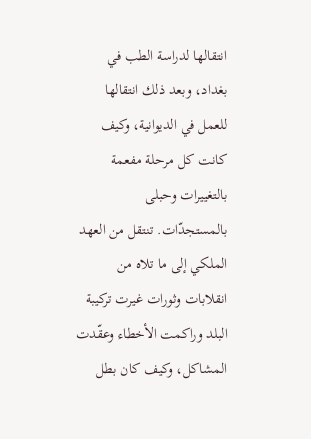انتقالها لدراسة الطب في بغداد، وبعد ذلك انتقالها للعمل في الديوانية، وكيف كانت كل مرحلة مفعمة بالتغييرات وحبلى بالمستجدّات. تنتقل من العهد الملكي إلى ما تلاه من انقلابات وثورات غيرت تركيبة البلد وراكمت الأخطاء وعقّدت المشاكل، وكيف كان بطل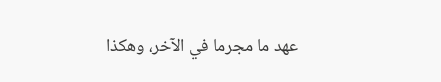عهد ما مجرما في الآخر، وهكذا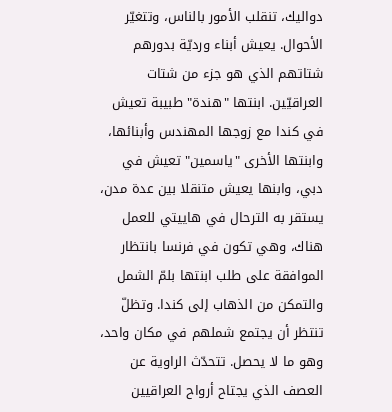دواليك، تنقلب الأمور بالناس، وتتغيّر الأحوال. يعيش أبناء ورديّة بدورهم شتاتهم الذي هو جزء من شتات العراقيّين. ابنتها "هندة" طبيبة تعيش في كندا مع زوجها المهندس وأبنائها، وابنتها الأخرى "ياسمين" تعيش في دبي، وابنها يعيش متنقلا بين عدة مدن، يستقر به الترحال في هاييتي للعمل هناك، وهي تكون في فرنسا بانتظار الموافقة على طلب ابنتها بلمّ الشمل والتمكن من الذهاب إلى كندا. وتظلّ تنتظر أن يجتمع شملهم في مكان واحد، وهو ما لا يحصل. تتحدّث الراوية عن العصف الذي يجتاح أرواح العراقيين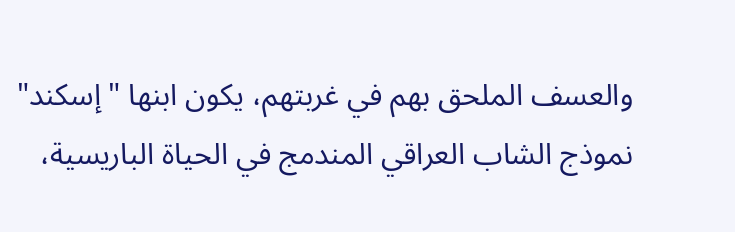والعسف الملحق بهم في غربتهم، يكون ابنها "إسكند" نموذج الشاب العراقي المندمج في الحياة الباريسية،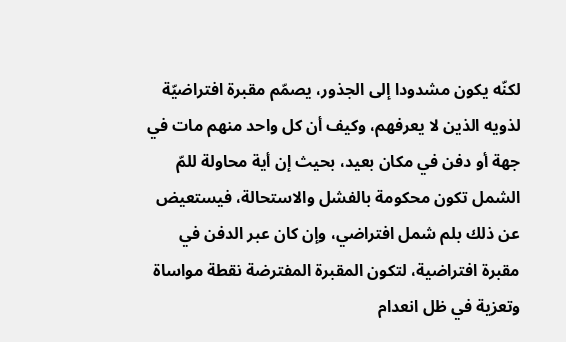لكنّه يكون مشدودا إلى الجذور، يصمّم مقبرة افتراضيّة لذويه الذين لا يعرفهم، وكيف أن كل واحد منهم مات في جهة أو دفن في مكان بعيد، بحيث إن أية محاولة للمّ الشمل تكون محكومة بالفشل والاستحالة، فيستعيض عن ذلك بلم شمل افتراضي، وإن كان عبر الدفن في مقبرة افتراضية، لتكون المقبرة المفترضة نقطة مواساة وتعزية في ظل انعدام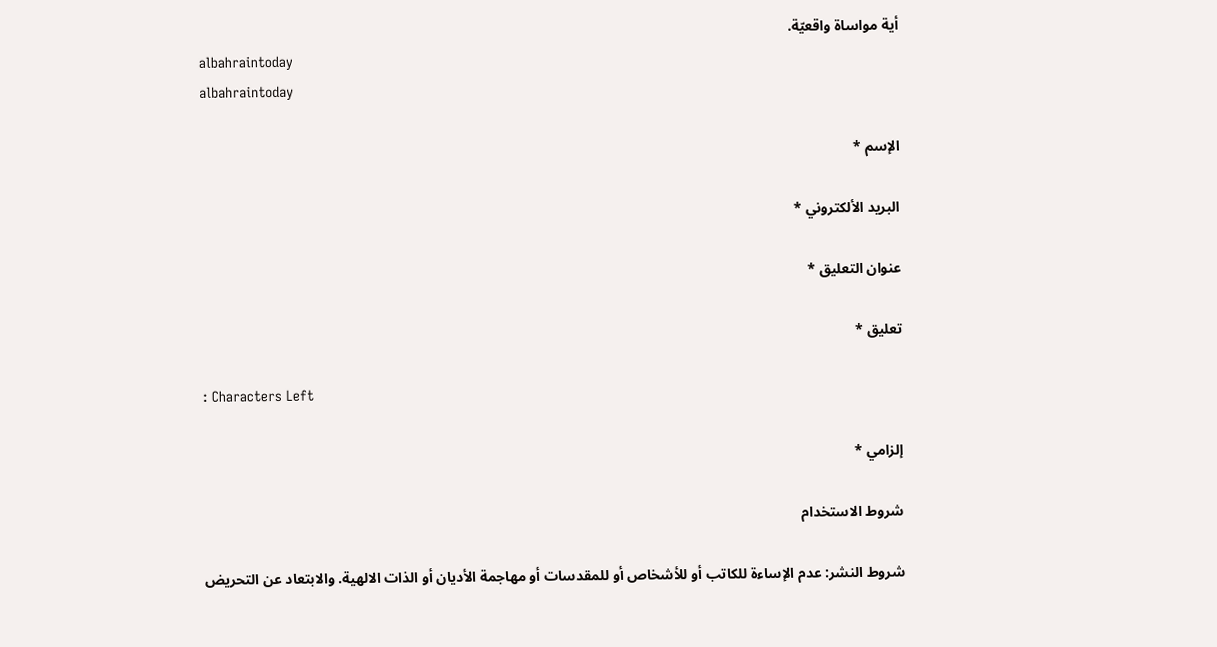أية مواساة واقعيّة.
albahraintoday
albahraintoday

الإسم *

البريد الألكتروني *

عنوان التعليق *

تعليق *

: Characters Left

إلزامي *

شروط الاستخدام

شروط النشر: عدم الإساءة للكاتب أو للأشخاص أو للمقدسات أو مهاجمة الأديان أو الذات الالهية. والابتعاد عن التحريض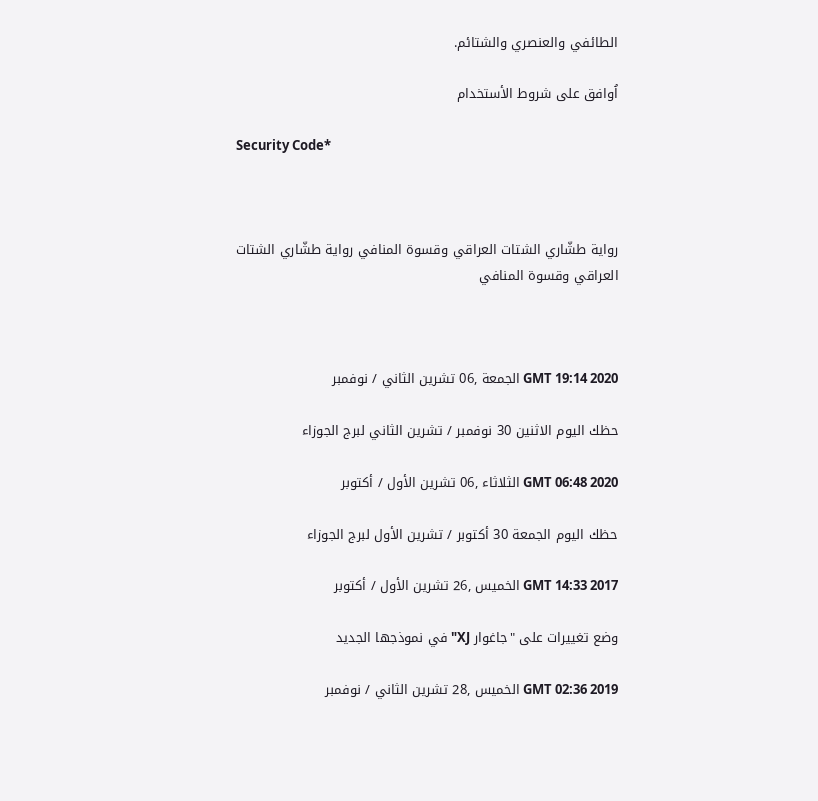الطائفي والعنصري والشتائم.

اُوافق على شروط الأستخدام

Security Code*



رواية طشّاري الشتات العراقي وقسوة المنافي رواية طشّاري الشتات العراقي وقسوة المنافي



GMT 19:14 2020 الجمعة ,06 تشرين الثاني / نوفمبر

حظك اليوم الاثنين 30 نوفمبر / تشرين الثاني لبرج الجوزاء

GMT 06:48 2020 الثلاثاء ,06 تشرين الأول / أكتوبر

حظك اليوم الجمعة 30 أكتوبر / تشرين الأول لبرج الجوزاء

GMT 14:33 2017 الخميس ,26 تشرين الأول / أكتوبر

وضع تغييرات على "جاغوار XJ" في نموذجها الجديد

GMT 02:36 2019 الخميس ,28 تشرين الثاني / نوفمبر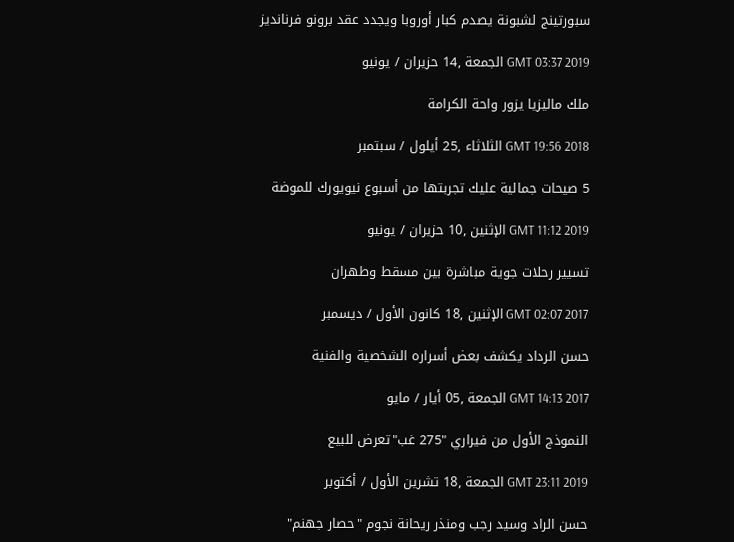سبورتينج لشبونة يصدم كبار أوروبا ويجدد عقد برونو فرنانديز

GMT 03:37 2019 الجمعة ,14 حزيران / يونيو

ملك ماليزيا يزور واحة الكرامة

GMT 19:56 2018 الثلاثاء ,25 أيلول / سبتمبر

5 صيحات جمالية عليك تجربتها من أسبوع نيويورك للموضة

GMT 11:12 2019 الإثنين ,10 حزيران / يونيو

تسيير رحلات جوية مباشرة بين مسقط وطهران

GMT 02:07 2017 الإثنين ,18 كانون الأول / ديسمبر

حسن الرداد يكشف بعض أسراره الشخصية والفنية

GMT 14:13 2017 الجمعة ,05 أيار / مايو

النموذج الأول من فيراري "275 غب"تعرض للبيع

GMT 23:11 2019 الجمعة ,18 تشرين الأول / أكتوبر

حسن الراد وسيد رجب ومنذر ريحانة نجوم "حصار جهنم"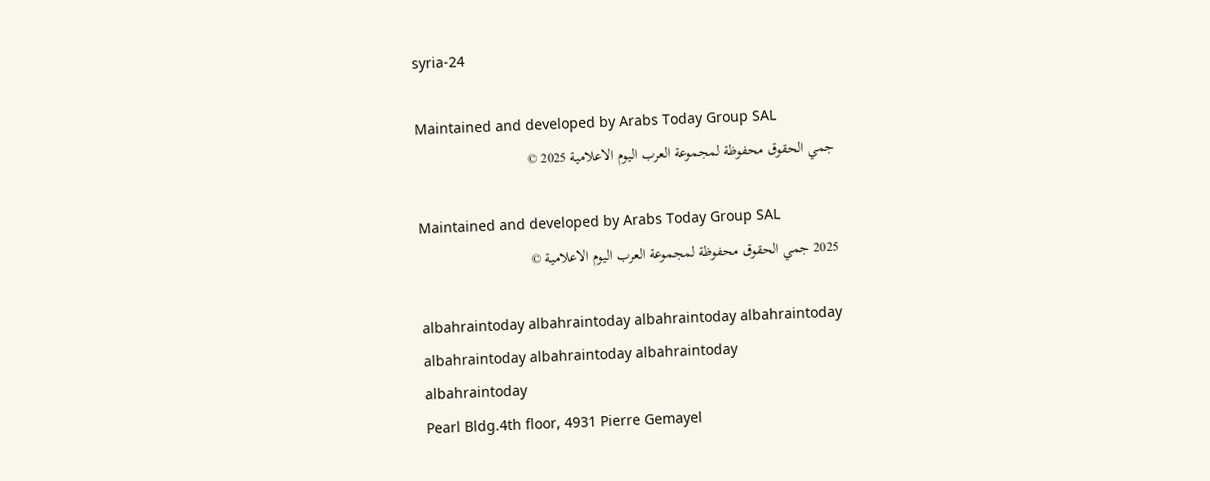syria-24

Maintained and developed by Arabs Today Group SAL
جمي الحقوق محفوظة لمجموعة العرب اليوم الاعلامية 2025 ©

Maintained and developed by Arabs Today Group SAL
2025 جمي الحقوق محفوظة لمجموعة العرب اليوم الاعلامية ©

albahraintoday albahraintoday albahraintoday albahraintoday
albahraintoday albahraintoday albahraintoday
albahraintoday
Pearl Bldg.4th floor, 4931 Pierre Gemayel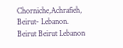Chorniche,Achrafieh, Beirut- Lebanon.
Beirut Beirut Lebanon